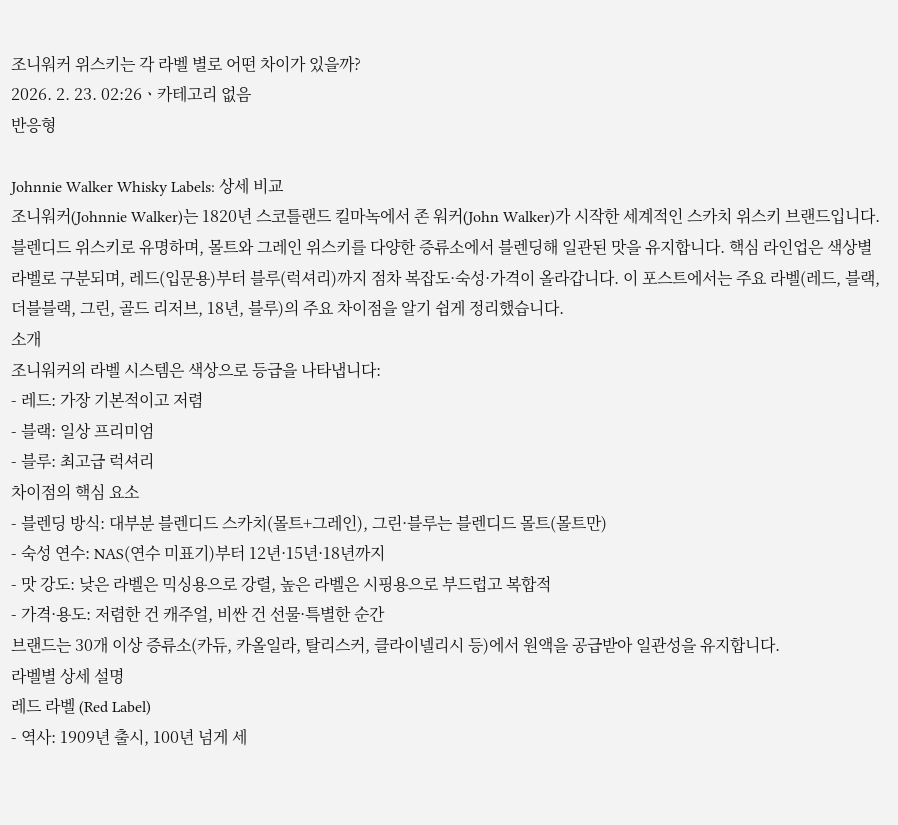조니워커 위스키는 각 라벨 별로 어떤 차이가 있을까?
2026. 2. 23. 02:26ㆍ카테고리 없음
반응형

Johnnie Walker Whisky Labels: 상세 비교
조니워커(Johnnie Walker)는 1820년 스코틀랜드 킬마녹에서 존 워커(John Walker)가 시작한 세계적인 스카치 위스키 브랜드입니다. 블렌디드 위스키로 유명하며, 몰트와 그레인 위스키를 다양한 증류소에서 블렌딩해 일관된 맛을 유지합니다. 핵심 라인업은 색상별 라벨로 구분되며, 레드(입문용)부터 블루(럭셔리)까지 점차 복잡도·숙성·가격이 올라갑니다. 이 포스트에서는 주요 라벨(레드, 블랙, 더블블랙, 그린, 골드 리저브, 18년, 블루)의 주요 차이점을 알기 쉽게 정리했습니다.
소개
조니워커의 라벨 시스템은 색상으로 등급을 나타냅니다:
- 레드: 가장 기본적이고 저렴
- 블랙: 일상 프리미엄
- 블루: 최고급 럭셔리
차이점의 핵심 요소
- 블렌딩 방식: 대부분 블렌디드 스카치(몰트+그레인), 그린·블루는 블렌디드 몰트(몰트만)
- 숙성 연수: NAS(연수 미표기)부터 12년·15년·18년까지
- 맛 강도: 낮은 라벨은 믹싱용으로 강렬, 높은 라벨은 시핑용으로 부드럽고 복합적
- 가격·용도: 저렴한 건 캐주얼, 비싼 건 선물·특별한 순간
브랜드는 30개 이상 증류소(카듀, 카올일라, 탈리스커, 클라이넬리시 등)에서 원액을 공급받아 일관성을 유지합니다.
라벨별 상세 설명
레드 라벨 (Red Label)
- 역사: 1909년 출시, 100년 넘게 세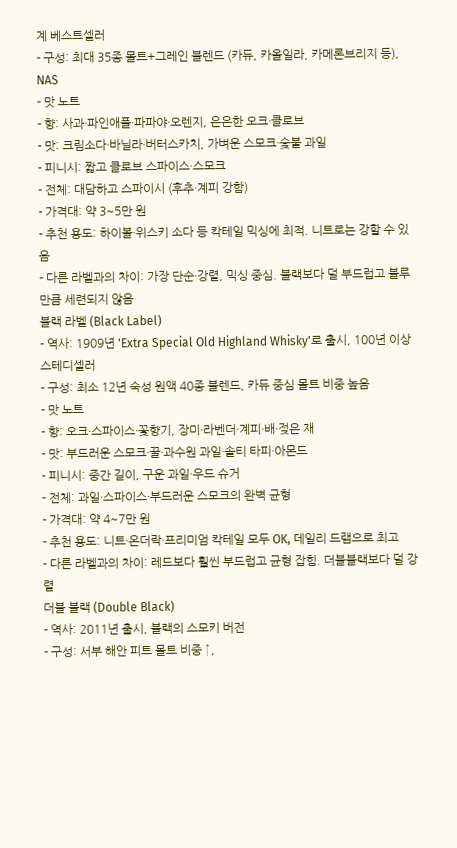계 베스트셀러
- 구성: 최대 35종 몰트+그레인 블렌드 (카듀, 카올일라, 카메론브리지 등), NAS
- 맛 노트
- 향: 사과·파인애플·파파야·오렌지, 은은한 오크·클로브
- 맛: 크림소다·바닐라·버터스카치, 가벼운 스모크·숯불 과일
- 피니시: 짧고 클로브 스파이스·스모크
- 전체: 대담하고 스파이시 (후추·계피 강함)
- 가격대: 약 3~5만 원
- 추천 용도: 하이볼·위스키 소다 등 칵테일 믹싱에 최적. 니트로는 강할 수 있음
- 다른 라벨과의 차이: 가장 단순·강렬, 믹싱 중심. 블랙보다 덜 부드럽고 블루만큼 세련되지 않음
블랙 라벨 (Black Label)
- 역사: 1909년 'Extra Special Old Highland Whisky'로 출시, 100년 이상 스테디셀러
- 구성: 최소 12년 숙성 원액 40종 블렌드, 카듀 중심 몰트 비중 높음
- 맛 노트
- 향: 오크·스파이스·꽃향기, 장미·라벤더·계피·배·젖은 재
- 맛: 부드러운 스모크·꿀·과수원 과일·솔티 타피·아몬드
- 피니시: 중간 길이, 구운 과일·우드 슈거
- 전체: 과일·스파이스·부드러운 스모크의 완벽 균형
- 가격대: 약 4~7만 원
- 추천 용도: 니트·온더락·프리미엄 칵테일 모두 OK, 데일리 드램으로 최고
- 다른 라벨과의 차이: 레드보다 훨씬 부드럽고 균형 잡힘. 더블블랙보다 덜 강렬
더블 블랙 (Double Black)
- 역사: 2011년 출시, 블랙의 스모키 버전
- 구성: 서부 해안 피트 몰트 비중 ↑,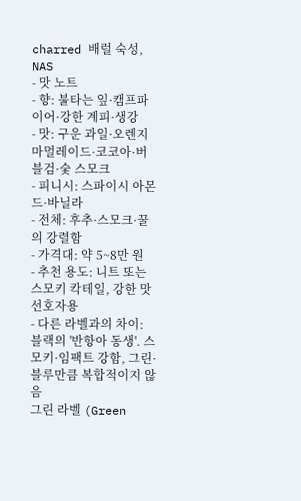charred 배럴 숙성, NAS
- 맛 노트
- 향: 불타는 잎·캠프파이어·강한 계피·생강
- 맛: 구운 과일·오렌지 마멀레이드·코코아·버블검·숯 스모크
- 피니시: 스파이시 아몬드·바닐라
- 전체: 후추·스모크·꿀의 강렬함
- 가격대: 약 5~8만 원
- 추천 용도: 니트 또는 스모키 칵테일, 강한 맛 선호자용
- 다른 라벨과의 차이: 블랙의 '반항아 동생'. 스모키·임팩트 강함, 그린·블루만큼 복합적이지 않음
그린 라벨 (Green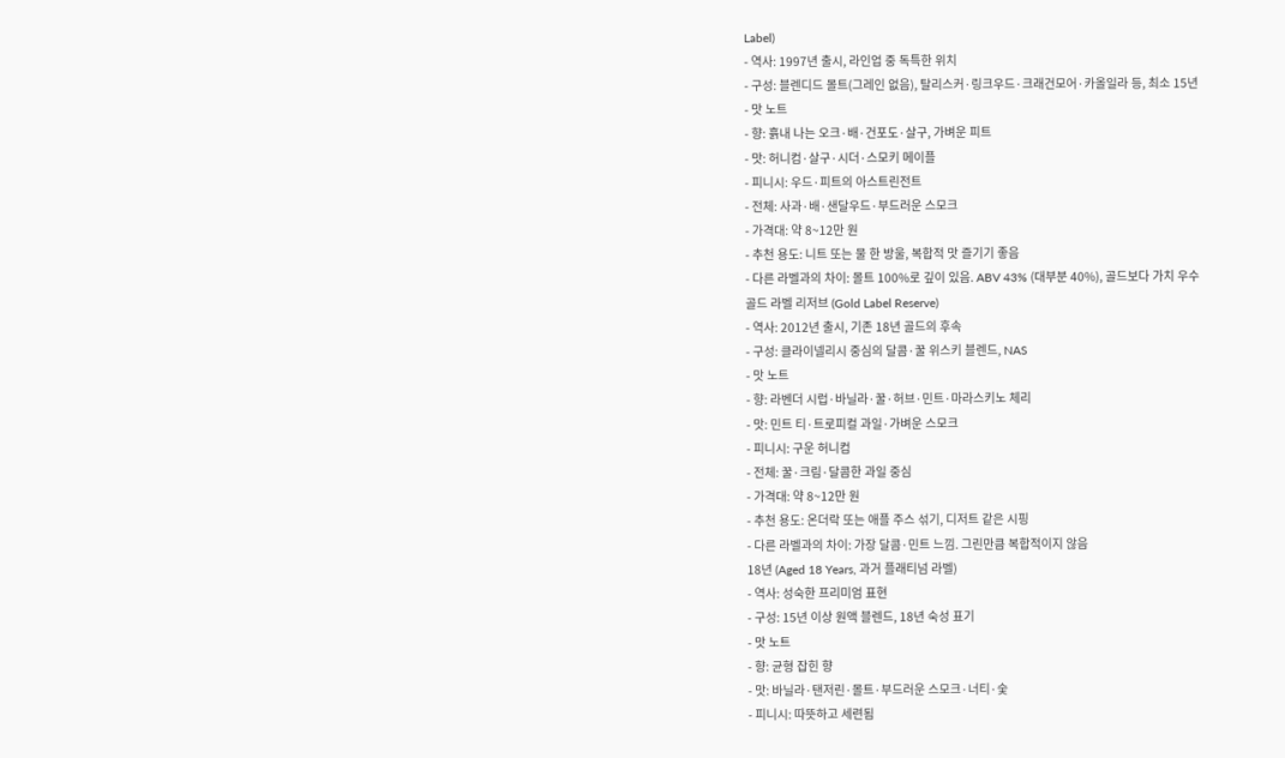Label)
- 역사: 1997년 출시, 라인업 중 독특한 위치
- 구성: 블렌디드 몰트(그레인 없음), 탈리스커·링크우드·크래건모어·카올일라 등, 최소 15년
- 맛 노트
- 향: 흙내 나는 오크·배·건포도·살구, 가벼운 피트
- 맛: 허니컴·살구·시더·스모키 메이플
- 피니시: 우드·피트의 아스트린전트
- 전체: 사과·배·샌달우드·부드러운 스모크
- 가격대: 약 8~12만 원
- 추천 용도: 니트 또는 물 한 방울, 복합적 맛 즐기기 좋음
- 다른 라벨과의 차이: 몰트 100%로 깊이 있음. ABV 43% (대부분 40%), 골드보다 가치 우수
골드 라벨 리저브 (Gold Label Reserve)
- 역사: 2012년 출시, 기존 18년 골드의 후속
- 구성: 클라이넬리시 중심의 달콤·꿀 위스키 블렌드, NAS
- 맛 노트
- 향: 라벤더 시럽·바닐라·꿀·허브·민트·마라스키노 체리
- 맛: 민트 티·트로피컬 과일·가벼운 스모크
- 피니시: 구운 허니컴
- 전체: 꿀·크림·달콤한 과일 중심
- 가격대: 약 8~12만 원
- 추천 용도: 온더락 또는 애플 주스 섞기, 디저트 같은 시핑
- 다른 라벨과의 차이: 가장 달콤·민트 느낌. 그린만큼 복합적이지 않음
18년 (Aged 18 Years, 과거 플래티넘 라벨)
- 역사: 성숙한 프리미엄 표현
- 구성: 15년 이상 원액 블렌드, 18년 숙성 표기
- 맛 노트
- 향: 균형 잡힌 향
- 맛: 바닐라·탠저린·몰트·부드러운 스모크·너티·숯
- 피니시: 따뜻하고 세련됨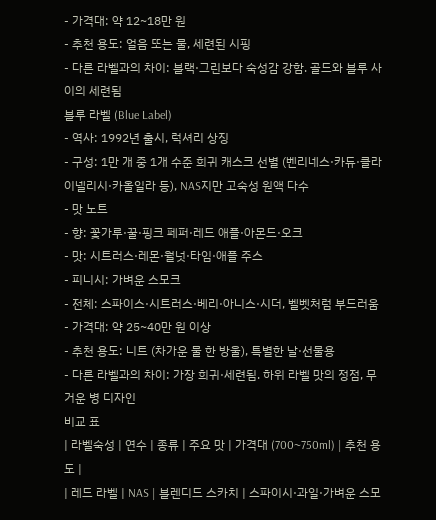- 가격대: 약 12~18만 원
- 추천 용도: 얼음 또는 물, 세련된 시핑
- 다른 라벨과의 차이: 블랙·그린보다 숙성감 강함. 골드와 블루 사이의 세련됨
블루 라벨 (Blue Label)
- 역사: 1992년 출시, 럭셔리 상징
- 구성: 1만 개 중 1개 수준 희귀 캐스크 선별 (벤리네스·카듀·클라이넬리시·카올일라 등), NAS지만 고숙성 원액 다수
- 맛 노트
- 향: 꽃가루·꿀·핑크 페퍼·레드 애플·아몬드·오크
- 맛: 시트러스·레몬·월넛·타임·애플 주스
- 피니시: 가벼운 스모크
- 전체: 스파이스·시트러스·베리·아니스·시더, 벨벳처럼 부드러움
- 가격대: 약 25~40만 원 이상
- 추천 용도: 니트 (차가운 물 한 방울), 특별한 날·선물용
- 다른 라벨과의 차이: 가장 희귀·세련됨. 하위 라벨 맛의 정점, 무거운 병 디자인
비교 표
| 라벨숙성 | 연수 | 종류 | 주요 맛 | 가격대 (700~750ml) | 추천 용도 |
| 레드 라벨 | NAS | 블렌디드 스카치 | 스파이시·과일·가벼운 스모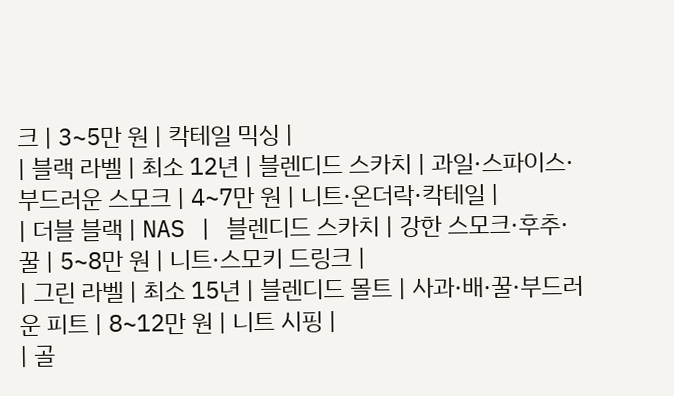크 | 3~5만 원 | 칵테일 믹싱 |
| 블랙 라벨 | 최소 12년 | 블렌디드 스카치 | 과일·스파이스·부드러운 스모크 | 4~7만 원 | 니트·온더락·칵테일 |
| 더블 블랙 | NAS | 블렌디드 스카치 | 강한 스모크·후추·꿀 | 5~8만 원 | 니트·스모키 드링크 |
| 그린 라벨 | 최소 15년 | 블렌디드 몰트 | 사과·배·꿀·부드러운 피트 | 8~12만 원 | 니트 시핑 |
| 골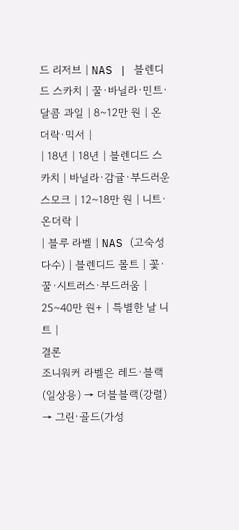드 리저브 | NAS | 블렌디드 스카치 | 꿀·바닐라·민트·달콤 과일 | 8~12만 원 | 온더락·믹서 |
| 18년 | 18년 | 블렌디드 스카치 | 바닐라·감귤·부드러운 스모크 | 12~18만 원 | 니트·온더락 |
| 블루 라벨 | NAS (고숙성 다수) | 블렌디드 몰트 | 꽃·꿀·시트러스·부드러움 | 25~40만 원+ | 특별한 날 니트 |
결론
조니워커 라벨은 레드·블랙(일상용) → 더블블랙(강렬) → 그린·골드(가성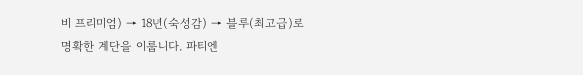비 프리미엄) → 18년(숙성감) → 블루(최고급)로 명확한 계단을 이룹니다. 파티엔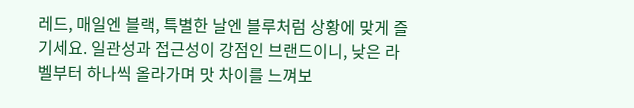레드, 매일엔 블랙, 특별한 날엔 블루처럼 상황에 맞게 즐기세요. 일관성과 접근성이 강점인 브랜드이니, 낮은 라벨부터 하나씩 올라가며 맛 차이를 느껴보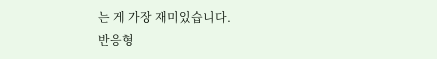는 게 가장 재미있습니다.
반응형